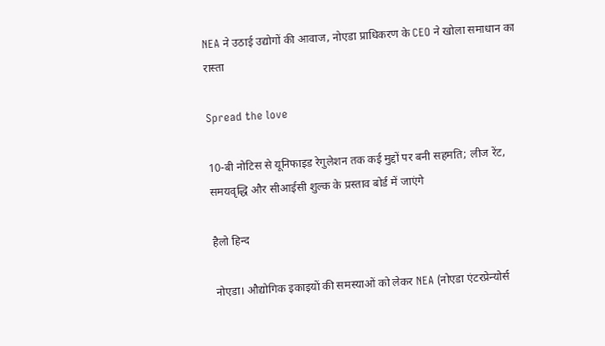NEA ने उठाई उद्योगों की आवाज, नोएडा प्राधिकरण के CEO ने खोला समाधान का रास्ता

Spread the love

10-बी नोटिस से यूनिफाइड रेगुलेशन तक कई मुद्दों पर बनी सहमति; लीज रेंट, समयवृद्धि और सीआईसी शुल्क के प्रस्ताव बोर्ड में जाएंगे

हैलो हिन्द

नोएडा। औद्योगिक इकाइयों की समस्याओं को लेकर NEA (नोएडा एंटरप्रेन्योर्स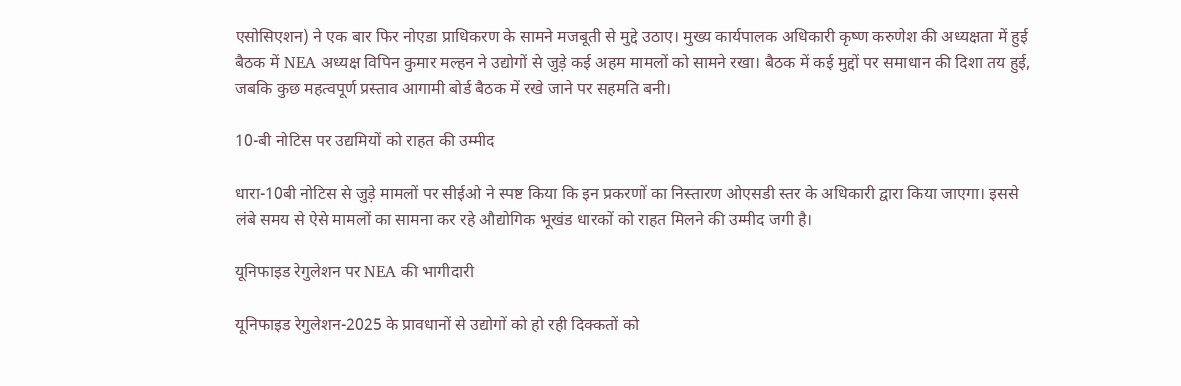एसोसिएशन) ने एक बार फिर नोएडा प्राधिकरण के सामने मजबूती से मुद्दे उठाए। मुख्य कार्यपालक अधिकारी कृष्ण करुणेश की अध्यक्षता में हुई बैठक में NEA अध्यक्ष विपिन कुमार मल्हन ने उद्योगों से जुड़े कई अहम मामलों को सामने रखा। बैठक में कई मुद्दों पर समाधान की दिशा तय हुई, जबकि कुछ महत्वपूर्ण प्रस्ताव आगामी बोर्ड बैठक में रखे जाने पर सहमति बनी।

10-बी नोटिस पर उद्यमियों को राहत की उम्मीद

धारा-10बी नोटिस से जुड़े मामलों पर सीईओ ने स्पष्ट किया कि इन प्रकरणों का निस्तारण ओएसडी स्तर के अधिकारी द्वारा किया जाएगा। इससे लंबे समय से ऐसे मामलों का सामना कर रहे औद्योगिक भूखंड धारकों को राहत मिलने की उम्मीद जगी है।

यूनिफाइड रेगुलेशन पर NEA की भागीदारी

यूनिफाइड रेगुलेशन-2025 के प्रावधानों से उद्योगों को हो रही दिक्कतों को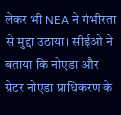लेकर भी NEA ने गंभीरता से मुद्दा उठाया। सीईओ ने बताया कि नोएडा और ग्रेटर नोएडा प्राधिकरण के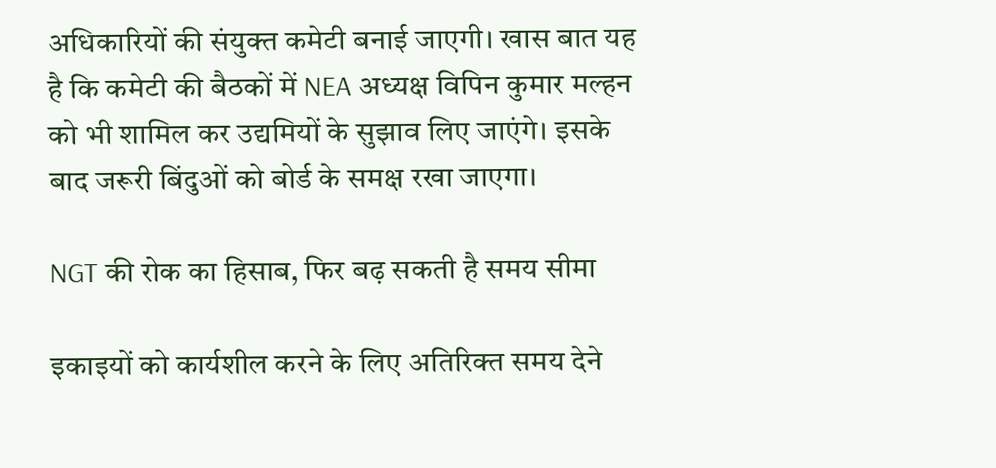अधिकारियों की संयुक्त कमेटी बनाई जाएगी। खास बात यह है कि कमेटी की बैठकों में NEA अध्यक्ष विपिन कुमार मल्हन को भी शामिल कर उद्यमियों के सुझाव लिए जाएंगे। इसके बाद जरूरी बिंदुओं को बोर्ड के समक्ष रखा जाएगा।

NGT की रोक का हिसाब, फिर बढ़ सकती है समय सीमा

इकाइयों को कार्यशील करने के लिए अतिरिक्त समय देने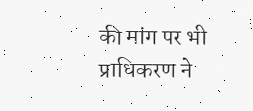की मांग पर भी प्राधिकरण ने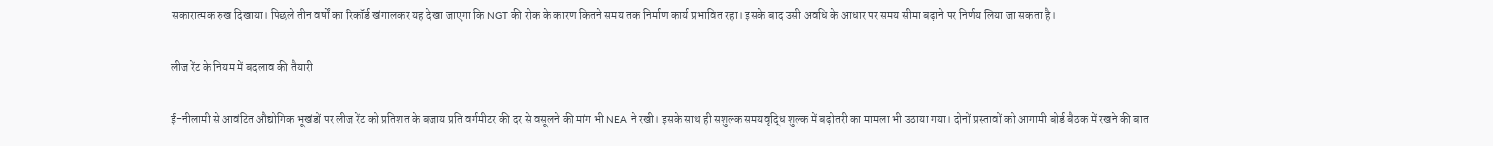सकारात्मक रुख दिखाया। पिछले तीन वर्षों का रिकॉर्ड खंगालकर यह देखा जाएगा कि NGT की रोक के कारण कितने समय तक निर्माण कार्य प्रभावित रहा। इसके बाद उसी अवधि के आधार पर समय सीमा बढ़ाने पर निर्णय लिया जा सकता है।

लीज रेंट के नियम में बदलाव की तैयारी

ई-नीलामी से आवंटित औद्योगिक भूखंडों पर लीज रेंट को प्रतिशत के बजाय प्रति वर्गमीटर की दर से वसूलने की मांग भी NEA ने रखी। इसके साथ ही सशुल्क समयवृद्धि शुल्क में बढ़ोतरी का मामला भी उठाया गया। दोनों प्रस्तावों को आगामी बोर्ड बैठक में रखने की बात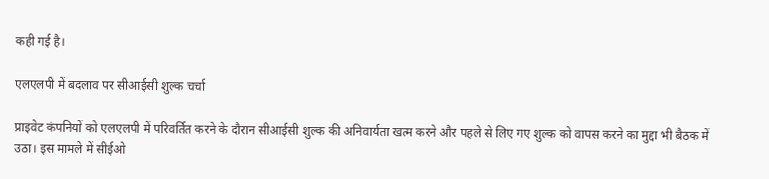कही गई है।

एलएलपी में बदलाव पर सीआईसी शुल्क चर्चा

प्राइवेट कंपनियों को एलएलपी में परिवर्तित करने के दौरान सीआईसी शुल्क की अनिवार्यता खत्म करने और पहले से लिए गए शुल्क को वापस करने का मुद्दा भी बैठक में उठा। इस मामले में सीईओ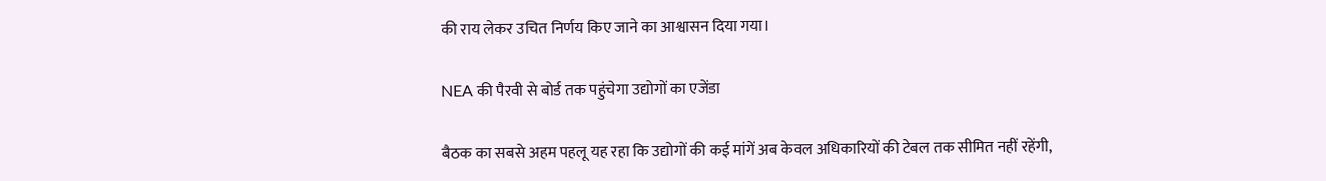की राय लेकर उचित निर्णय किए जाने का आश्वासन दिया गया।

NEA की पैरवी से बोर्ड तक पहुंचेगा उद्योगों का एजेंडा

बैठक का सबसे अहम पहलू यह रहा कि उद्योगों की कई मांगें अब केवल अधिकारियों की टेबल तक सीमित नहीं रहेंगी,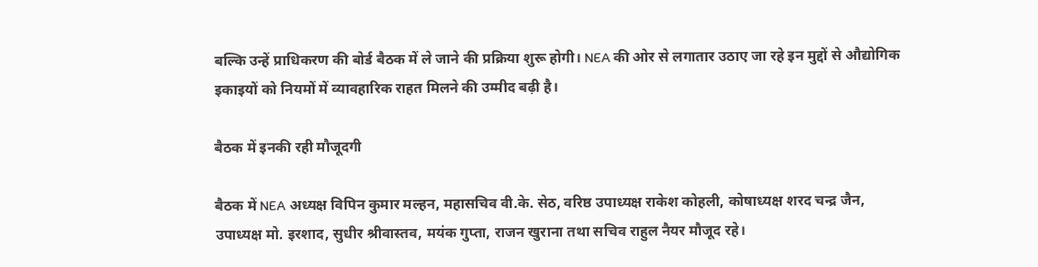बल्कि उन्हें प्राधिकरण की बोर्ड बैठक में ले जाने की प्रक्रिया शुरू होगी। NEA की ओर से लगातार उठाए जा रहे इन मुद्दों से औद्योगिक इकाइयों को नियमों में व्यावहारिक राहत मिलने की उम्मीद बढ़ी है।

बैठक में इनकी रही मौजूदगी

बैठक में NEA अध्यक्ष विपिन कुमार मल्हन, महासचिव वी.के. सेठ, वरिष्ठ उपाध्यक्ष राकेश कोहली, कोषाध्यक्ष शरद चन्द्र जैन, उपाध्यक्ष मो. इरशाद, सुधीर श्रीवास्तव, मयंक गुप्ता, राजन खुराना तथा सचिव राहुल नैयर मौजूद रहे।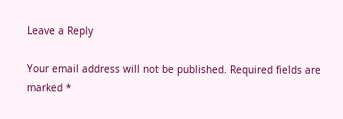Leave a Reply

Your email address will not be published. Required fields are marked *